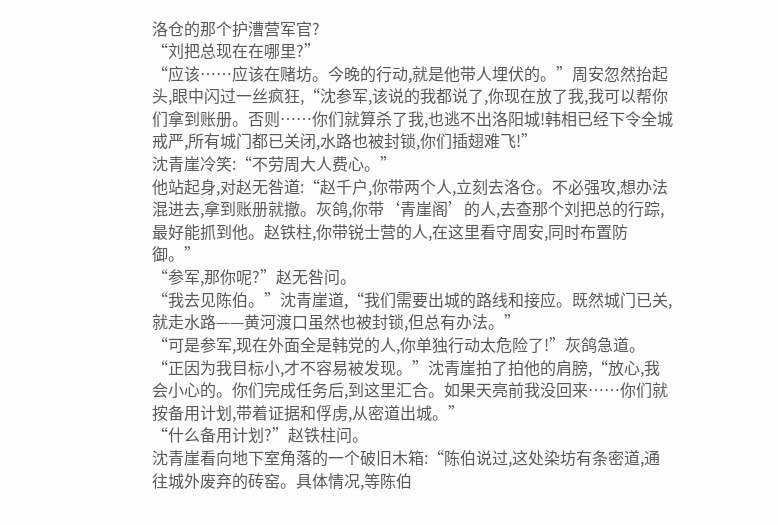洛仓的那个护漕营军官?
“刘把总现在在哪里?”
“应该……应该在赌坊。今晚的行动,就是他带人埋伏的。”周安忽然抬起头,眼中闪过一丝疯狂,“沈参军,该说的我都说了,你现在放了我,我可以帮你们拿到账册。否则……你们就算杀了我,也逃不出洛阳城!韩相已经下令全城戒严,所有城门都已关闭,水路也被封锁,你们插翅难飞!”
沈青崖冷笑:“不劳周大人费心。”
他站起身,对赵无咎道:“赵千户,你带两个人,立刻去洛仓。不必强攻,想办法混进去,拿到账册就撤。灰鸽,你带‘青崖阁’的人,去查那个刘把总的行踪,最好能抓到他。赵铁柱,你带锐士营的人,在这里看守周安,同时布置防御。”
“参军,那你呢?”赵无咎问。
“我去见陈伯。”沈青崖道,“我们需要出城的路线和接应。既然城门已关,就走水路——黄河渡口虽然也被封锁,但总有办法。”
“可是参军,现在外面全是韩党的人,你单独行动太危险了!”灰鸽急道。
“正因为我目标小,才不容易被发现。”沈青崖拍了拍他的肩膀,“放心,我会小心的。你们完成任务后,到这里汇合。如果天亮前我没回来……你们就按备用计划,带着证据和俘虏,从密道出城。”
“什么备用计划?”赵铁柱问。
沈青崖看向地下室角落的一个破旧木箱:“陈伯说过,这处染坊有条密道,通往城外废弃的砖窑。具体情况,等陈伯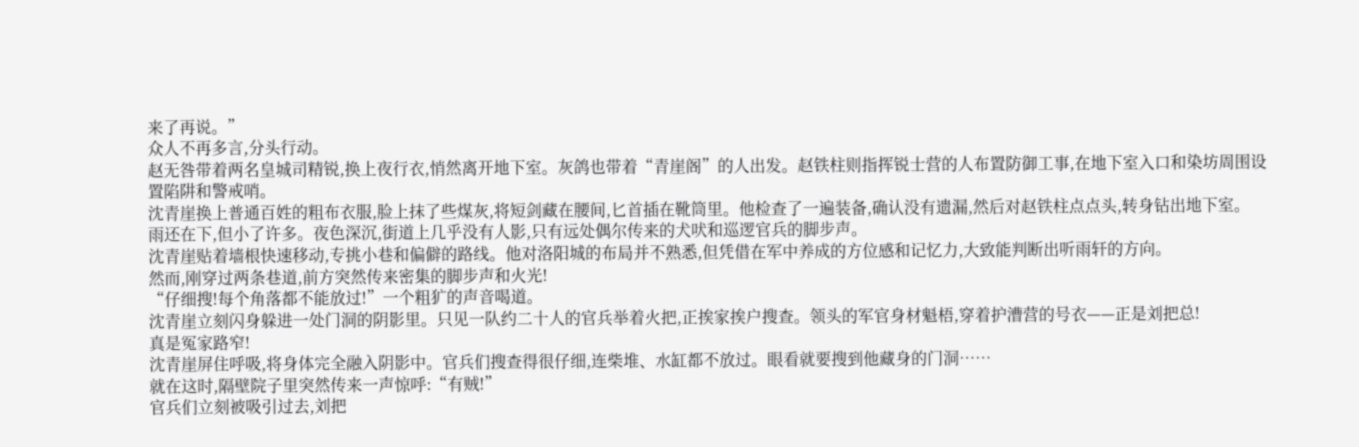来了再说。”
众人不再多言,分头行动。
赵无咎带着两名皇城司精锐,换上夜行衣,悄然离开地下室。灰鸽也带着“青崖阁”的人出发。赵铁柱则指挥锐士营的人布置防御工事,在地下室入口和染坊周围设置陷阱和警戒哨。
沈青崖换上普通百姓的粗布衣服,脸上抹了些煤灰,将短剑藏在腰间,匕首插在靴筒里。他检查了一遍装备,确认没有遗漏,然后对赵铁柱点点头,转身钻出地下室。
雨还在下,但小了许多。夜色深沉,街道上几乎没有人影,只有远处偶尔传来的犬吠和巡逻官兵的脚步声。
沈青崖贴着墙根快速移动,专挑小巷和偏僻的路线。他对洛阳城的布局并不熟悉,但凭借在军中养成的方位感和记忆力,大致能判断出听雨轩的方向。
然而,刚穿过两条巷道,前方突然传来密集的脚步声和火光!
“仔细搜!每个角落都不能放过!”一个粗犷的声音喝道。
沈青崖立刻闪身躲进一处门洞的阴影里。只见一队约二十人的官兵举着火把,正挨家挨户搜查。领头的军官身材魁梧,穿着护漕营的号衣——正是刘把总!
真是冤家路窄!
沈青崖屏住呼吸,将身体完全融入阴影中。官兵们搜查得很仔细,连柴堆、水缸都不放过。眼看就要搜到他藏身的门洞……
就在这时,隔壁院子里突然传来一声惊呼:“有贼!”
官兵们立刻被吸引过去,刘把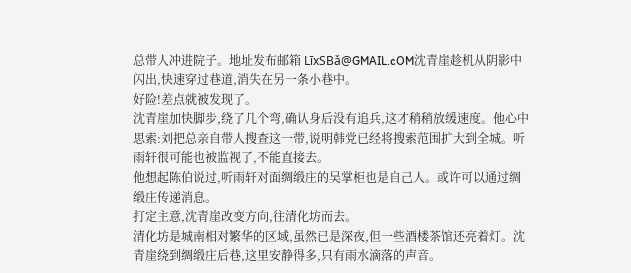总带人冲进院子。地址发布邮箱 LīxSBǎ@GMAIL.cOM沈青崖趁机从阴影中闪出,快速穿过巷道,消失在另一条小巷中。
好险!差点就被发现了。
沈青崖加快脚步,绕了几个弯,确认身后没有追兵,这才稍稍放缓速度。他心中思索:刘把总亲自带人搜查这一带,说明韩党已经将搜索范围扩大到全城。听雨轩很可能也被监视了,不能直接去。
他想起陈伯说过,听雨轩对面绸缎庄的吴掌柜也是自己人。或许可以通过绸缎庄传递消息。
打定主意,沈青崖改变方向,往清化坊而去。
清化坊是城南相对繁华的区域,虽然已是深夜,但一些酒楼茶馆还亮着灯。沈青崖绕到绸缎庄后巷,这里安静得多,只有雨水滴落的声音。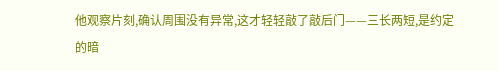他观察片刻,确认周围没有异常,这才轻轻敲了敲后门——三长两短,是约定的暗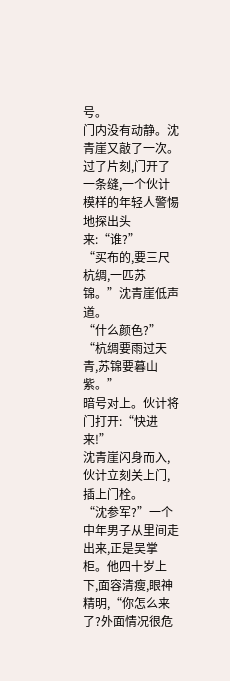号。
门内没有动静。沈青崖又敲了一次。
过了片刻,门开了一条缝,一个伙计模样的年轻人警惕地探出头来:“谁?”
“买布的,要三尺杭绸,一匹苏锦。”沈青崖低声道。
“什么颜色?”
“杭绸要雨过天青,苏锦要暮山紫。”
暗号对上。伙计将门打开:“快进来!”
沈青崖闪身而入,伙计立刻关上门,插上门栓。
“沈参军?”一个中年男子从里间走出来,正是吴掌柜。他四十岁上下,面容清瘦,眼神精明,“你怎么来了?外面情况很危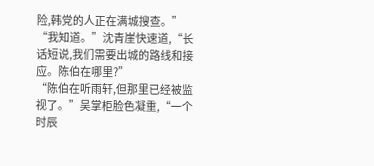险,韩党的人正在满城搜查。”
“我知道。”沈青崖快速道,“长话短说,我们需要出城的路线和接应。陈伯在哪里?”
“陈伯在听雨轩,但那里已经被监视了。”吴掌柜脸色凝重,“一个时辰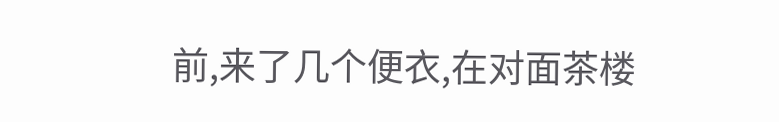前,来了几个便衣,在对面茶楼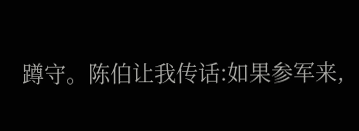蹲守。陈伯让我传话:如果参军来,